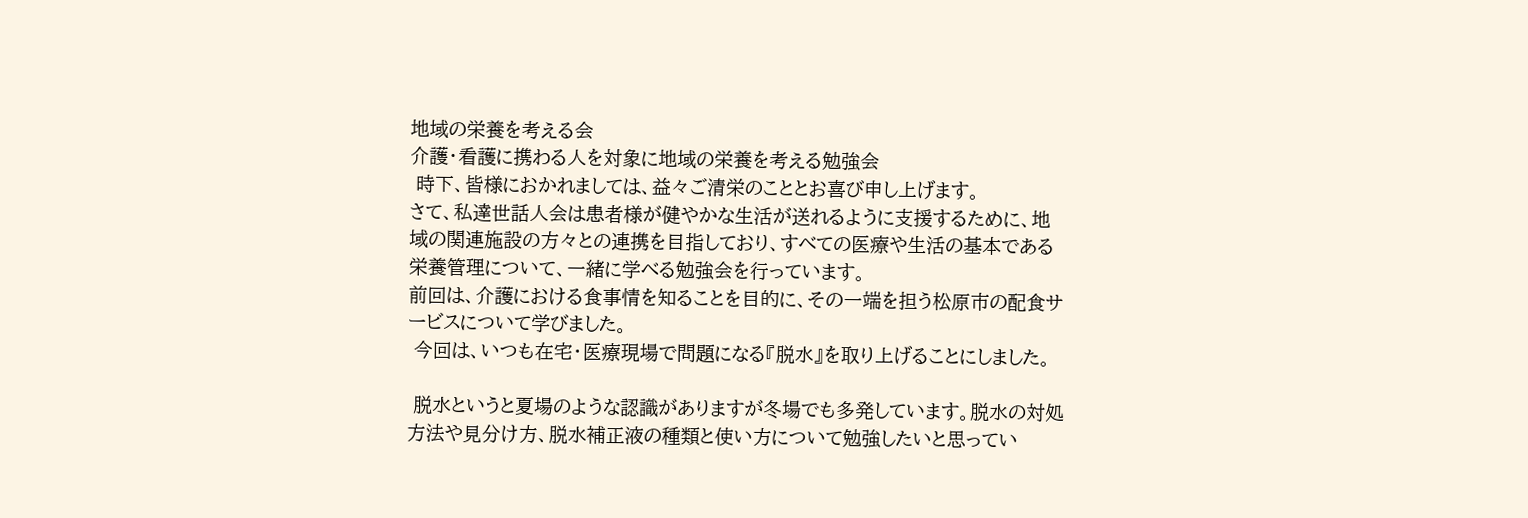地域の栄養を考える会
介護・看護に携わる人を対象に地域の栄養を考える勉強会
 時下、皆様におかれましては、益々ご清栄のこととお喜び申し上げます。
さて、私達世話人会は患者様が健やかな生活が送れるように支援するために、地域の関連施設の方々との連携を目指しており、すべての医療や生活の基本である栄養管理について、一緒に学べる勉強会を行っています。
前回は、介護における食事情を知ることを目的に、その一端を担う松原市の配食サービスについて学びました。
 今回は、いつも在宅・医療現場で問題になる『脱水』を取り上げることにしました。

 脱水というと夏場のような認識がありますが冬場でも多発しています。脱水の対処方法や見分け方、脱水補正液の種類と使い方について勉強したいと思ってい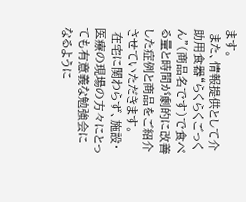ます。
 また、情報提供として介助用食器“らくらくごっくん”(商品名です)で食べる量と時間が劇的に改善した症例と商品をご紹介させていただきます。
 在宅に関わらず、施設・医療の現場の方々にとっても有意義な勉強会になるように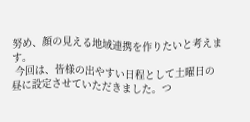努め、顔の見える地域連携を作りたいと考えます。
 今回は、皆様の出やすい日程として土曜日の昼に設定させていただきました。つ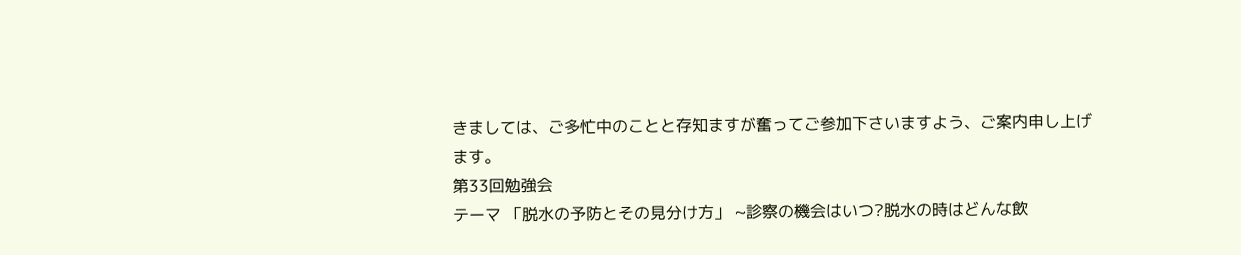きましては、ご多忙中のことと存知ますが奮ってご参加下さいますよう、ご案内申し上げます。
第33回勉強会
テーマ 「脱水の予防とその見分け方」 ~診察の機会はいつ?脱水の時はどんな飲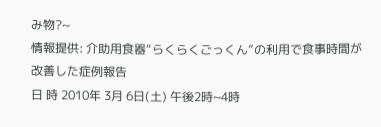み物?~
情報提供: 介助用食器“らくらくごっくん”の利用で食事時間が改善した症例報告
日 時 2010年 3月 6日(土) 午後2時~4時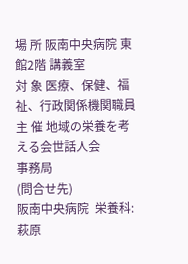場 所 阪南中央病院 東館2階 講義室
対 象 医療、保健、福祉、行政関係機関職員
主 催 地域の栄養を考える会世話人会
事務局
(問合せ先)
阪南中央病院  栄養科:萩原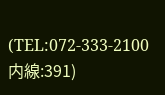(TEL:072-333-2100 内線:391)